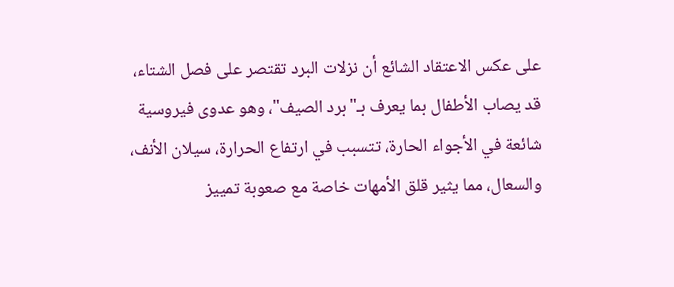على عكس الاعتقاد الشائع أن نزلات البرد تقتصر على فصل الشتاء، قد يصاب الأطفال بما يعرف بـ"برد الصيف"، وهو عدوى فيروسية شائعة في الأجواء الحارة، تتسبب في ارتفاع الحرارة، سيلان الأنف، والسعال، مما يثير قلق الأمهات خاصة مع صعوبة تمييز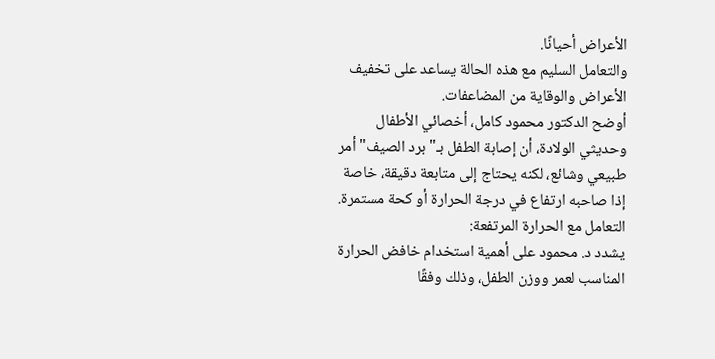الأعراض أحيانًا.
والتعامل السليم مع هذه الحالة يساعد على تخفيف الأعراض والوقاية من المضاعفات.
أوضح الدكتور محمود كامل، أخصائي الأطفال وحديثي الولادة، أن إصابة الطفل بـ"برد الصيف" أمر طبيعي وشائع، لكنه يحتاج إلى متابعة دقيقة، خاصة إذا صاحبه ارتفاع في درجة الحرارة أو كحة مستمرة.
التعامل مع الحرارة المرتفعة:
يشدد د. محمود على أهمية استخدام خافض الحرارة المناسب لعمر ووزن الطفل، وذلك وفقًا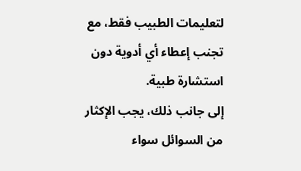لتعليمات الطبيب فقط، مع تجنب إعطاء أي أدوية دون استشارة طبية.
إلى جانب ذلك، يجب الإكثار من السوائل سواء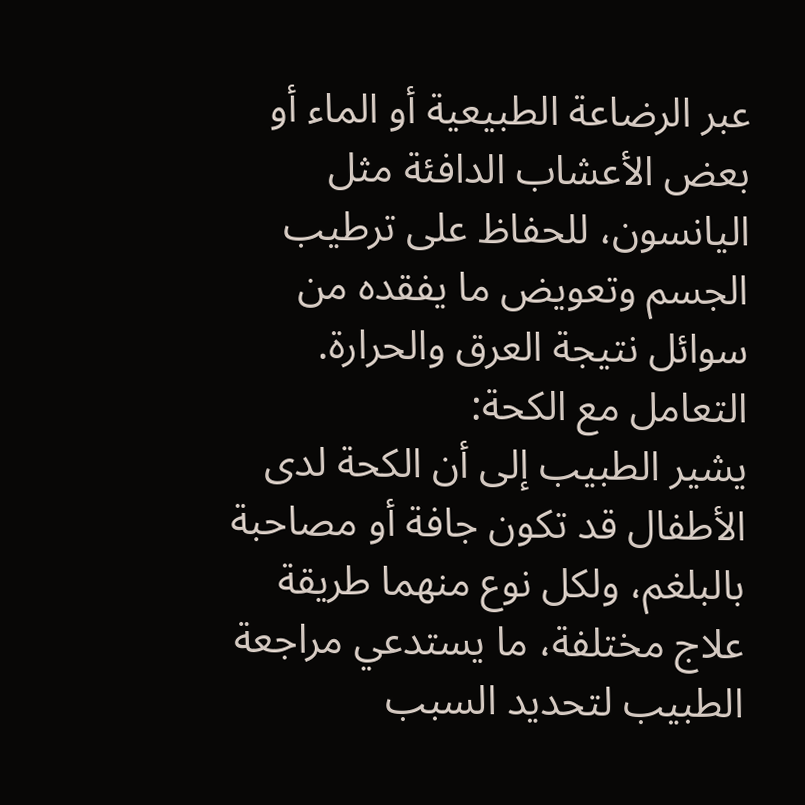عبر الرضاعة الطبيعية أو الماء أو بعض الأعشاب الدافئة مثل اليانسون، للحفاظ على ترطيب الجسم وتعويض ما يفقده من سوائل نتيجة العرق والحرارة.
التعامل مع الكحة:
يشير الطبيب إلى أن الكحة لدى الأطفال قد تكون جافة أو مصاحبة بالبلغم، ولكل نوع منهما طريقة علاج مختلفة، ما يستدعي مراجعة الطبيب لتحديد السبب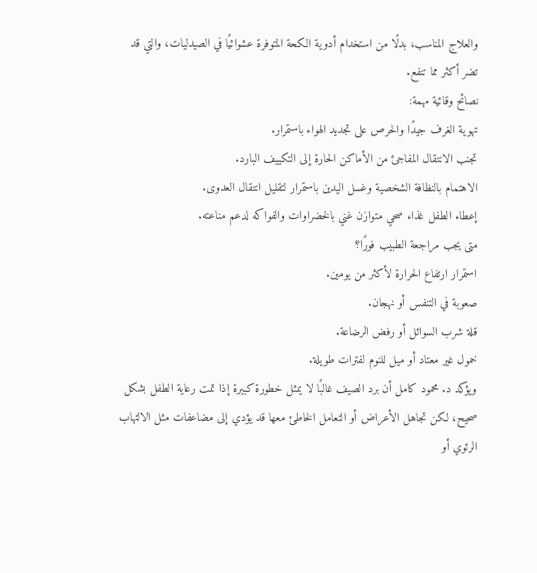والعلاج المناسب، بدلًا من استخدام أدوية الكحة المتوفرة عشوائيًا في الصيدليات، والتي قد تضر أكثر مما تنفع.
نصائح وقائية مهمة:
تهوية الغرف جيدًا والحرص على تجديد الهواء باستمرار.
تجنب الانتقال المفاجئ من الأماكن الحارة إلى التكييف البارد.
الاهتمام بالنظافة الشخصية وغسل اليدين باستمرار لتقليل انتقال العدوى.
إعطاء الطفل غذاء صحي متوازن غني بالخضراوات والفواكه لدعم مناعته.
متى يجب مراجعة الطبيب فورًا؟
استمرار ارتفاع الحرارة لأكثر من يومين.
صعوبة في التنفس أو نهجان.
قلة شرب السوائل أو رفض الرضاعة.
خمول غير معتاد أو ميل للنوم لفترات طويلة.
ويؤكد د. محمود كامل أن برد الصيف غالبًا لا يمثل خطورة كبيرة إذا تمت رعاية الطفل بشكل صحيح، لكن تجاهل الأعراض أو التعامل الخاطئ معها قد يؤدي إلى مضاعفات مثل الالتهاب الرئوي أو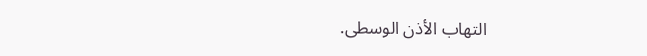التهاب الأذن الوسطى.